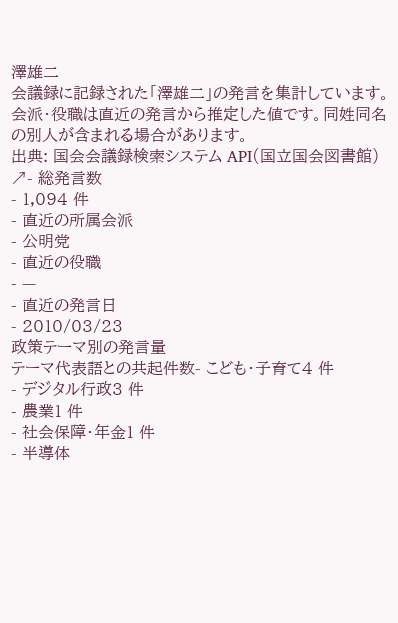澤雄二
会議録に記録された「澤雄二」の発言を集計しています。会派・役職は直近の発言から推定した値です。同姓同名の別人が含まれる場合があります。
出典: 国会会議録検索システム API(国立国会図書館) ↗- 総発言数
- 1,094 件
- 直近の所属会派
- 公明党
- 直近の役職
- —
- 直近の発言日
- 2010/03/23
政策テーマ別の発言量
テーマ代表語との共起件数- こども・子育て4 件
- デジタル行政3 件
- 農業1 件
- 社会保障・年金1 件
- 半導体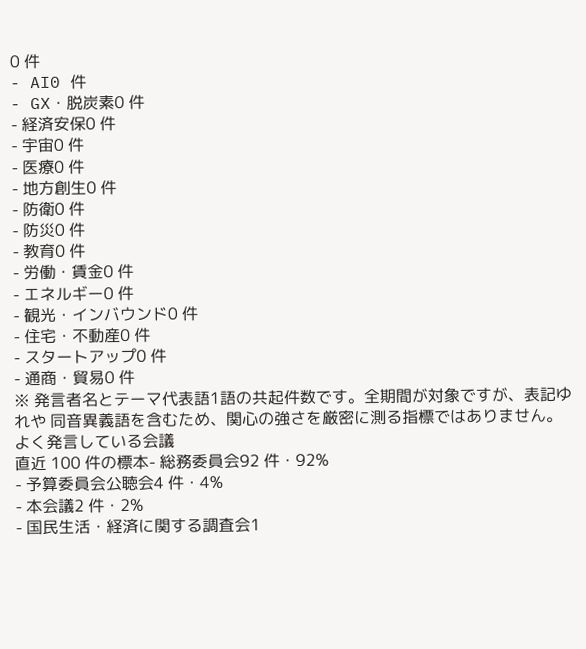0 件
- AI0 件
- GX・脱炭素0 件
- 経済安保0 件
- 宇宙0 件
- 医療0 件
- 地方創生0 件
- 防衛0 件
- 防災0 件
- 教育0 件
- 労働・賃金0 件
- エネルギー0 件
- 観光・インバウンド0 件
- 住宅・不動産0 件
- スタートアップ0 件
- 通商・貿易0 件
※ 発言者名とテーマ代表語1語の共起件数です。全期間が対象ですが、表記ゆれや 同音異義語を含むため、関心の強さを厳密に測る指標ではありません。
よく発言している会議
直近 100 件の標本- 総務委員会92 件・92%
- 予算委員会公聴会4 件・4%
- 本会議2 件・2%
- 国民生活・経済に関する調査会1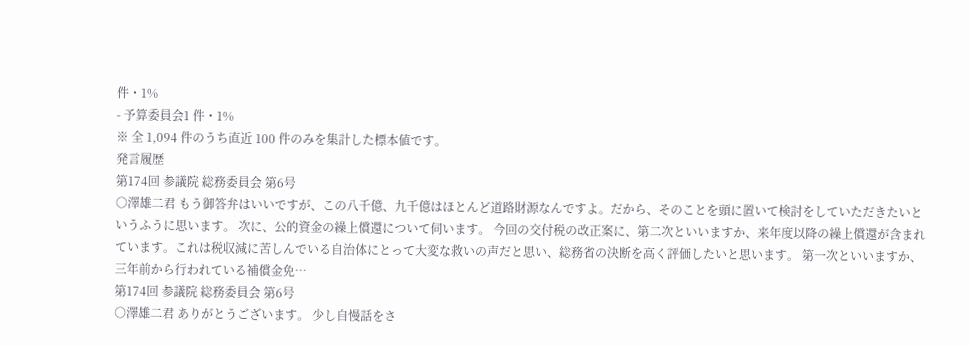件・1%
- 予算委員会1 件・1%
※ 全 1,094 件のうち直近 100 件のみを集計した標本値です。
発言履歴
第174回 参議院 総務委員会 第6号
○澤雄二君 もう御答弁はいいですが、この八千億、九千億はほとんど道路財源なんですよ。だから、そのことを頭に置いて検討をしていただきたいというふうに思います。 次に、公的資金の繰上償還について伺います。 今回の交付税の改正案に、第二次といいますか、来年度以降の繰上償還が含まれています。これは税収減に苦しんでいる自治体にとって大変な救いの声だと思い、総務省の決断を高く評価したいと思います。 第一次といいますか、三年前から行われている補償金免…
第174回 参議院 総務委員会 第6号
○澤雄二君 ありがとうございます。 少し自慢話をさ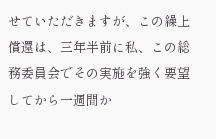せていただきますが、この繰上償還は、三年半前に私、この総務委員会でその実施を強く要望してから一週間か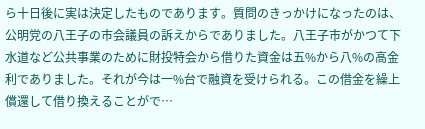ら十日後に実は決定したものであります。質問のきっかけになったのは、公明党の八王子の市会議員の訴えからでありました。八王子市がかつて下水道など公共事業のために財投特会から借りた資金は五%から八%の高金利でありました。それが今は一%台で融資を受けられる。この借金を繰上償還して借り換えることがで…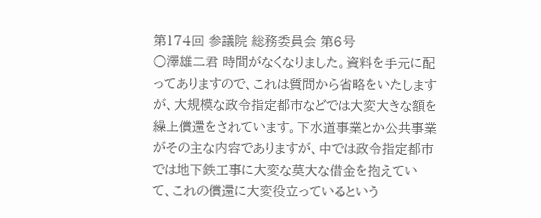第174回 参議院 総務委員会 第6号
○澤雄二君 時間がなくなりました。資料を手元に配ってありますので、これは質問から省略をいたしますが、大規模な政令指定都市などでは大変大きな額を繰上償還をされています。下水道事業とか公共事業がその主な内容でありますが、中では政令指定都市では地下鉄工事に大変な莫大な借金を抱えていて、これの償還に大変役立っているという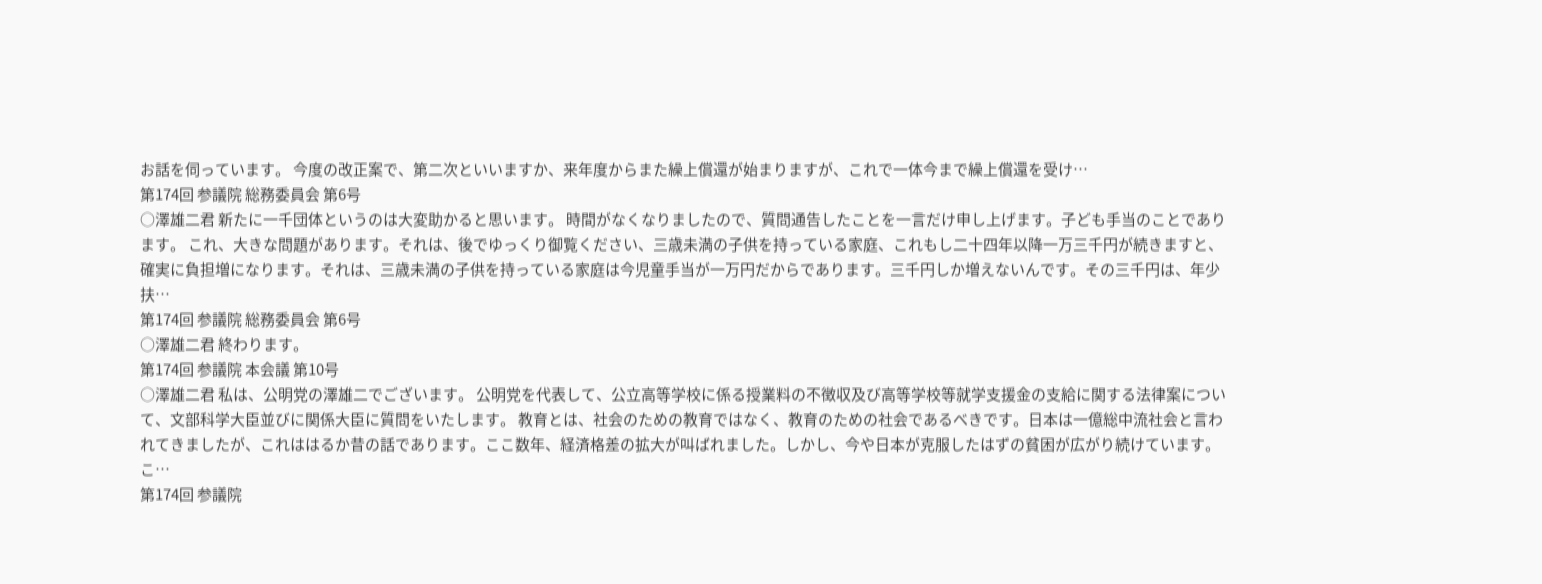お話を伺っています。 今度の改正案で、第二次といいますか、来年度からまた繰上償還が始まりますが、これで一体今まで繰上償還を受け…
第174回 参議院 総務委員会 第6号
○澤雄二君 新たに一千団体というのは大変助かると思います。 時間がなくなりましたので、質問通告したことを一言だけ申し上げます。子ども手当のことであります。 これ、大きな問題があります。それは、後でゆっくり御覧ください、三歳未満の子供を持っている家庭、これもし二十四年以降一万三千円が続きますと、確実に負担増になります。それは、三歳未満の子供を持っている家庭は今児童手当が一万円だからであります。三千円しか増えないんです。その三千円は、年少扶…
第174回 参議院 総務委員会 第6号
○澤雄二君 終わります。
第174回 参議院 本会議 第10号
○澤雄二君 私は、公明党の澤雄二でございます。 公明党を代表して、公立高等学校に係る授業料の不徴収及び高等学校等就学支援金の支給に関する法律案について、文部科学大臣並びに関係大臣に質問をいたします。 教育とは、社会のための教育ではなく、教育のための社会であるべきです。日本は一億総中流社会と言われてきましたが、これははるか昔の話であります。ここ数年、経済格差の拡大が叫ばれました。しかし、今や日本が克服したはずの貧困が広がり続けています。こ…
第174回 参議院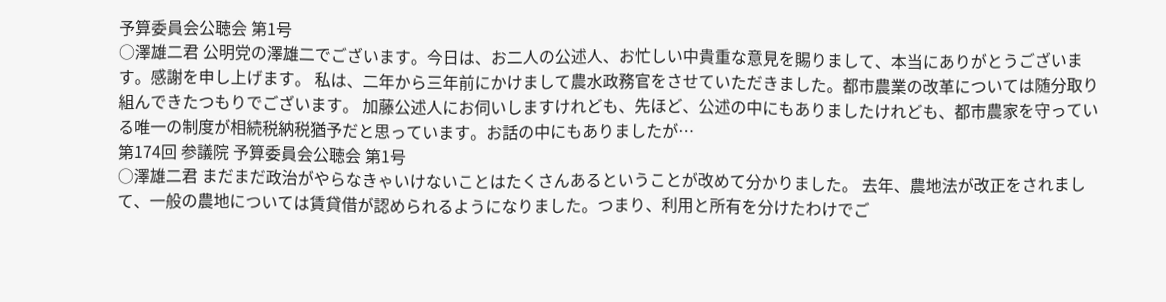予算委員会公聴会 第1号
○澤雄二君 公明党の澤雄二でございます。今日は、お二人の公述人、お忙しい中貴重な意見を賜りまして、本当にありがとうございます。感謝を申し上げます。 私は、二年から三年前にかけまして農水政務官をさせていただきました。都市農業の改革については随分取り組んできたつもりでございます。 加藤公述人にお伺いしますけれども、先ほど、公述の中にもありましたけれども、都市農家を守っている唯一の制度が相続税納税猶予だと思っています。お話の中にもありましたが…
第174回 参議院 予算委員会公聴会 第1号
○澤雄二君 まだまだ政治がやらなきゃいけないことはたくさんあるということが改めて分かりました。 去年、農地法が改正をされまして、一般の農地については賃貸借が認められるようになりました。つまり、利用と所有を分けたわけでご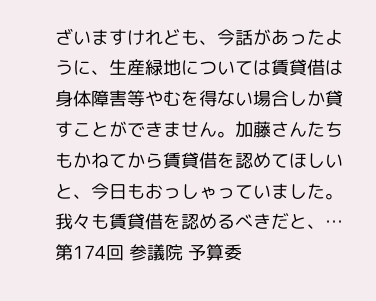ざいますけれども、今話があったように、生産緑地については賃貸借は身体障害等やむを得ない場合しか貸すことができません。加藤さんたちもかねてから賃貸借を認めてほしいと、今日もおっしゃっていました。我々も賃貸借を認めるべきだと、…
第174回 参議院 予算委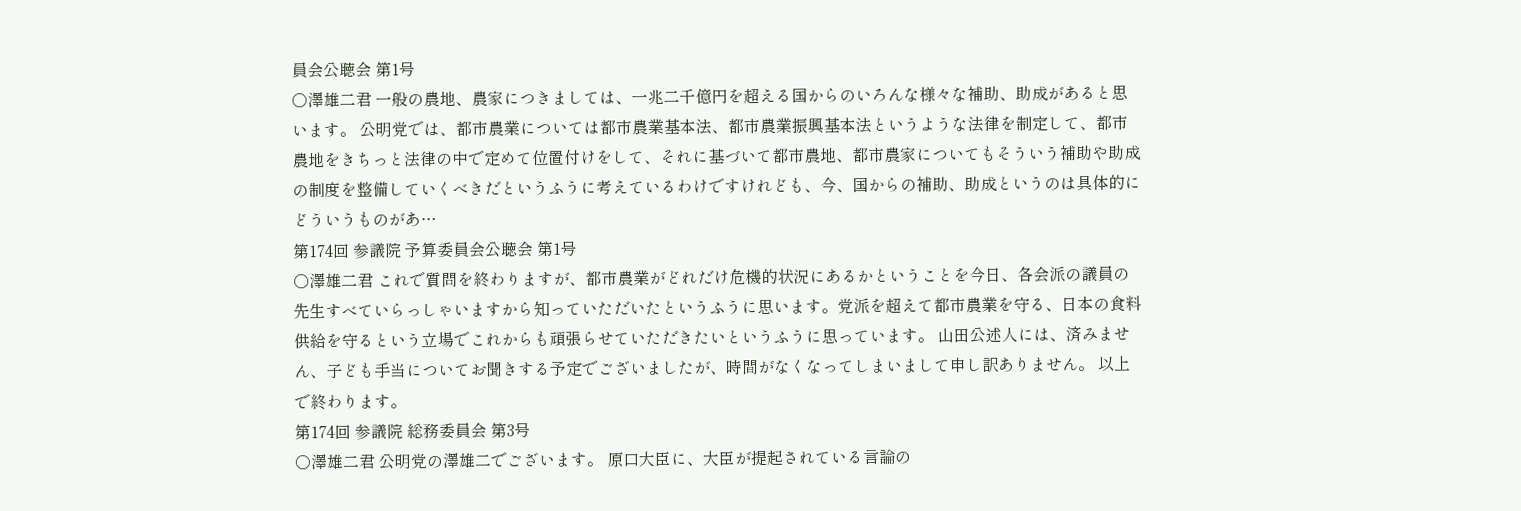員会公聴会 第1号
○澤雄二君 一般の農地、農家につきましては、一兆二千億円を超える国からのいろんな様々な補助、助成があると思います。 公明党では、都市農業については都市農業基本法、都市農業振興基本法というような法律を制定して、都市農地をきちっと法律の中で定めて位置付けをして、それに基づいて都市農地、都市農家についてもそういう補助や助成の制度を整備していくべきだというふうに考えているわけですけれども、今、国からの補助、助成というのは具体的にどういうものがあ…
第174回 参議院 予算委員会公聴会 第1号
○澤雄二君 これで質問を終わりますが、都市農業がどれだけ危機的状況にあるかということを今日、各会派の議員の先生すべていらっしゃいますから知っていただいたというふうに思います。党派を超えて都市農業を守る、日本の食料供給を守るという立場でこれからも頑張らせていただきたいというふうに思っています。 山田公述人には、済みません、子ども手当についてお聞きする予定でございましたが、時間がなくなってしまいまして申し訳ありません。 以上で終わります。
第174回 参議院 総務委員会 第3号
○澤雄二君 公明党の澤雄二でございます。 原口大臣に、大臣が提起されている言論の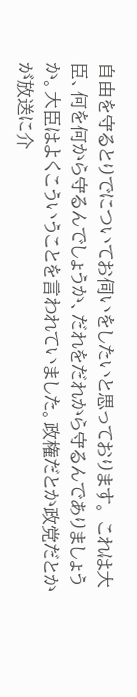自由を守るとりでについてお伺いをしたいと思っております。 これは大臣、何を何から守るんでしょうか、だれをだれから守るんでありましょうか。大臣はよくこういうことを言われていました。政権だとか政党だとかが放送に介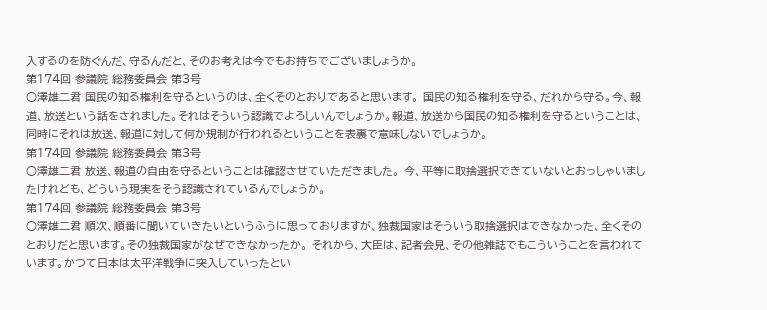入するのを防ぐんだ、守るんだと、そのお考えは今でもお持ちでございましょうか。
第174回 参議院 総務委員会 第3号
○澤雄二君 国民の知る権利を守るというのは、全くそのとおりであると思います。 国民の知る権利を守る、だれから守る。今、報道、放送という話をされました。それはそういう認識でよろしいんでしょうか。報道、放送から国民の知る権利を守るということは、同時にそれは放送、報道に対して何か規制が行われるということを表裏で意味しないでしょうか。
第174回 参議院 総務委員会 第3号
○澤雄二君 放送、報道の自由を守るということは確認させていただきました。 今、平等に取捨選択できていないとおっしゃいましたけれども、どういう現実をそう認識されているんでしょうか。
第174回 参議院 総務委員会 第3号
○澤雄二君 順次、順番に聞いていきたいというふうに思っておりますが、独裁国家はそういう取捨選択はできなかった、全くそのとおりだと思います。その独裁国家がなぜできなかったか。 それから、大臣は、記者会見、その他雑誌でもこういうことを言われています。かつて日本は太平洋戦争に突入していったとい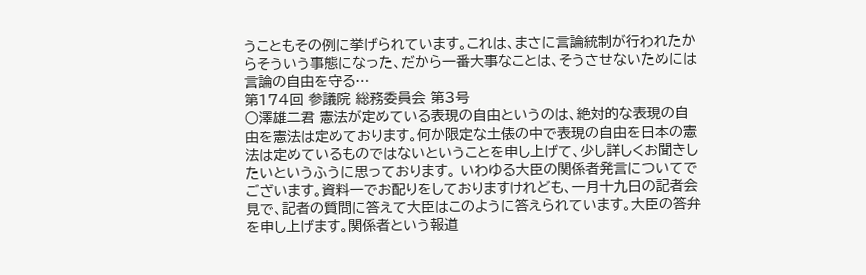うこともその例に挙げられています。これは、まさに言論統制が行われたからそういう事態になった、だから一番大事なことは、そうさせないためには言論の自由を守る…
第174回 参議院 総務委員会 第3号
○澤雄二君 憲法が定めている表現の自由というのは、絶対的な表現の自由を憲法は定めております。何か限定な土俵の中で表現の自由を日本の憲法は定めているものではないということを申し上げて、少し詳しくお聞きしたいというふうに思っております。 いわゆる大臣の関係者発言についてでございます。資料一でお配りをしておりますけれども、一月十九日の記者会見で、記者の質問に答えて大臣はこのように答えられています。大臣の答弁を申し上げます。関係者という報道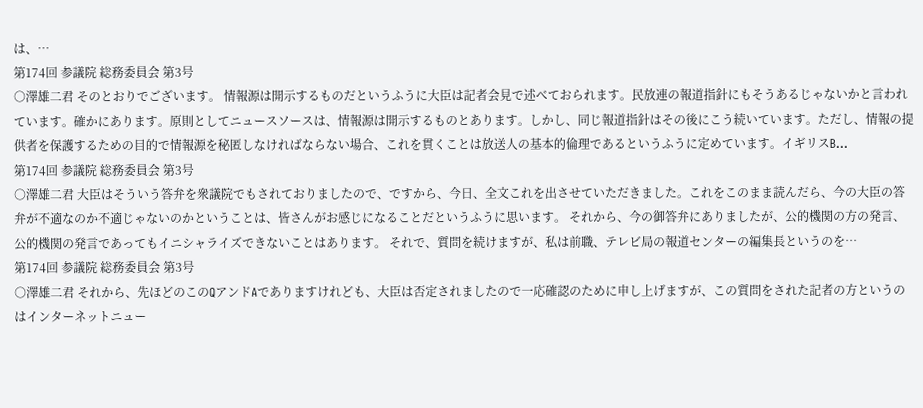は、…
第174回 参議院 総務委員会 第3号
○澤雄二君 そのとおりでございます。 情報源は開示するものだというふうに大臣は記者会見で述べておられます。民放連の報道指針にもそうあるじゃないかと言われています。確かにあります。原則としてニュースソースは、情報源は開示するものとあります。しかし、同じ報道指針はその後にこう続いています。ただし、情報の提供者を保護するための目的で情報源を秘匿しなければならない場合、これを貫くことは放送人の基本的倫理であるというふうに定めています。イギリスB…
第174回 参議院 総務委員会 第3号
○澤雄二君 大臣はそういう答弁を衆議院でもされておりましたので、ですから、今日、全文これを出させていただきました。これをこのまま読んだら、今の大臣の答弁が不適なのか不適じゃないのかということは、皆さんがお感じになることだというふうに思います。 それから、今の御答弁にありましたが、公的機関の方の発言、公的機関の発言であってもイニシャライズできないことはあります。 それで、質問を続けますが、私は前職、テレビ局の報道センターの編集長というのを…
第174回 参議院 総務委員会 第3号
○澤雄二君 それから、先ほどのこのQアンドAでありますけれども、大臣は否定されましたので一応確認のために申し上げますが、この質問をされた記者の方というのはインターネットニュー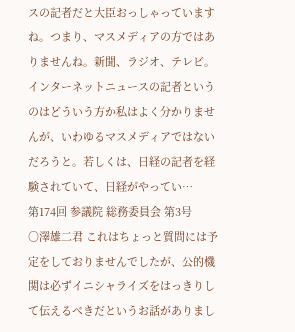スの記者だと大臣おっしゃっていますね。つまり、マスメディアの方ではありませんね。新聞、ラジオ、テレビ。インターネットニュースの記者というのはどういう方か私はよく分かりませんが、いわゆるマスメディアではないだろうと。若しくは、日経の記者を経験されていて、日経がやってい…
第174回 参議院 総務委員会 第3号
○澤雄二君 これはちょっと質問には予定をしておりませんでしたが、公的機関は必ずイニシャライズをはっきりして伝えるべきだというお話がありまし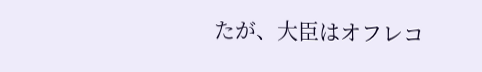たが、大臣はオフレコ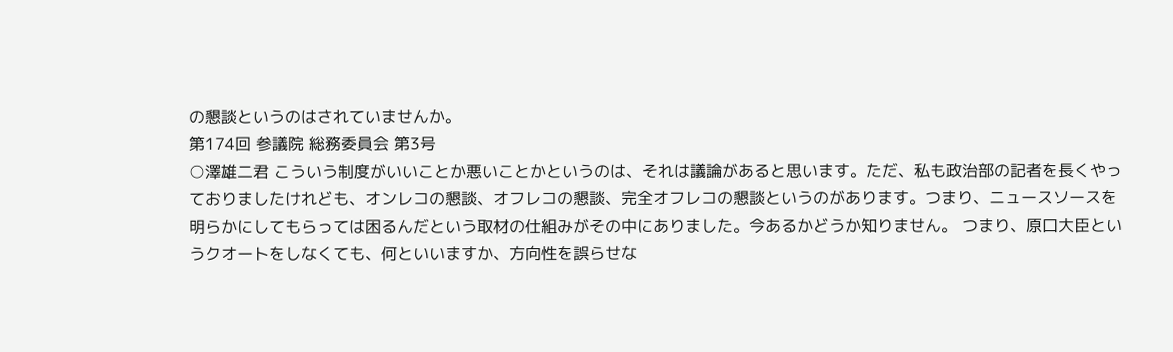の懇談というのはされていませんか。
第174回 参議院 総務委員会 第3号
○澤雄二君 こういう制度がいいことか悪いことかというのは、それは議論があると思います。ただ、私も政治部の記者を長くやっておりましたけれども、オンレコの懇談、オフレコの懇談、完全オフレコの懇談というのがあります。つまり、ニュースソースを明らかにしてもらっては困るんだという取材の仕組みがその中にありました。今あるかどうか知りません。 つまり、原口大臣というクオートをしなくても、何といいますか、方向性を誤らせな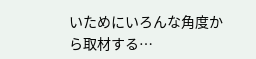いためにいろんな角度から取材する…